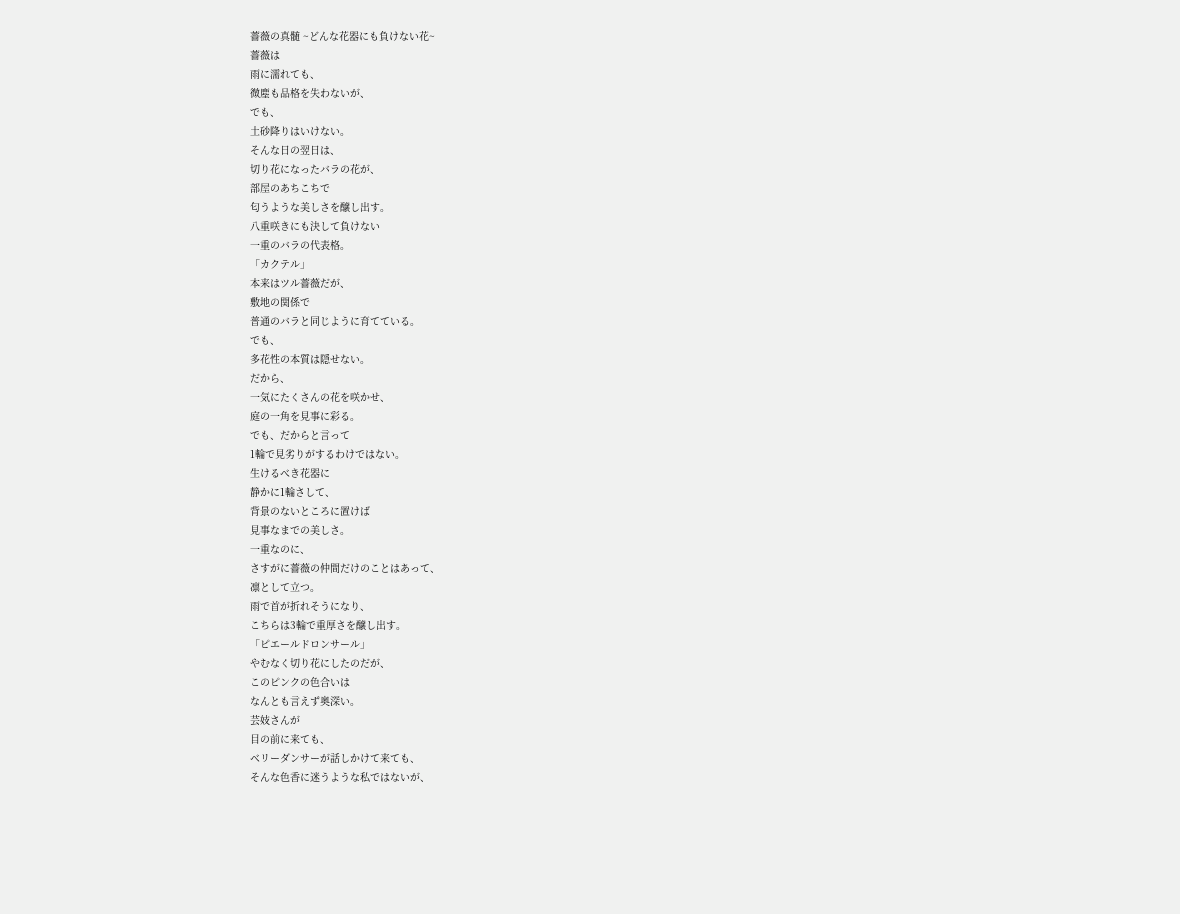薔薇の真髄 ~どんな花器にも負けない花~
薔薇は
雨に濡れても、
微塵も品格を失わないが、
でも、
土砂降りはいけない。
そんな日の翌日は、
切り花になったバラの花が、
部屋のあちこちで
匂うような美しさを醸し出す。
八重咲きにも決して負けない
一重のバラの代表格。
「カクテル」
本来はツル薔薇だが、
敷地の関係で
普通のバラと同じように育てている。
でも、
多花性の本質は隠せない。
だから、
一気にたくさんの花を咲かせ、
庭の一角を見事に彩る。
でも、だからと言って
1輪で見劣りがするわけではない。
生けるべき花器に
静かに1輪さして、
背景のないところに置けば
見事なまでの美しさ。
一重なのに、
さすがに薔薇の仲間だけのことはあって、
凛として立つ。
雨で首が折れそうになり、
こちらは3輪で重厚さを醸し出す。
「ピエールドロンサール」
やむなく切り花にしたのだが、
このピンクの色合いは
なんとも言えず奥深い。
芸妓さんが
目の前に来ても、
ベリーダンサーが話しかけて来ても、
そんな色香に迷うような私ではないが、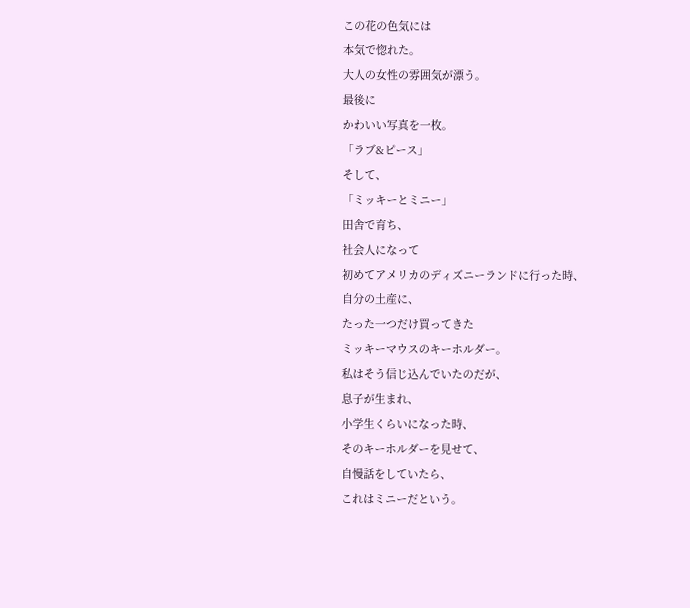この花の色気には
本気で惚れた。
大人の女性の雰囲気が漂う。
最後に
かわいい写真を一枚。
「ラブ&ピース」
そして、
「ミッキーとミニー」
田舎で育ち、
社会人になって
初めてアメリカのディズニーランドに行った時、
自分の土産に、
たった一つだけ買ってきた
ミッキーマウスのキーホルダー。
私はそう信じ込んでいたのだが、
息子が生まれ、
小学生くらいになった時、
そのキーホルダーを見せて、
自慢話をしていたら、
これはミニーだという。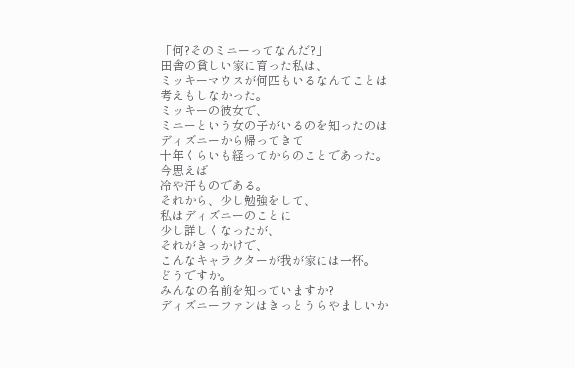「何?そのミニーってなんだ?」
田舎の貧しい家に育った私は、
ミッキーマウスが何匹もいるなんてことは
考えもしなかった。
ミッキーの彼女で、
ミニーという女の子がいるのを知ったのは
ディズニーから帰ってきて
十年くらいも経ってからのことであった。
今思えば
冷や汗ものである。
それから、少し勉強をして、
私はディズニーのことに
少し詳しくなったが、
それがきっかけで、
こんなキャラクターが我が家には一杯。
どうですか。
みんなの名前を知っていますか?
ディズニーファンはきっとうらやましいか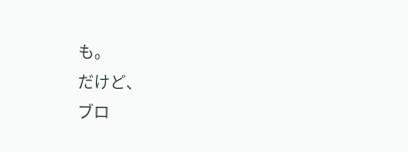も。
だけど、
ブロ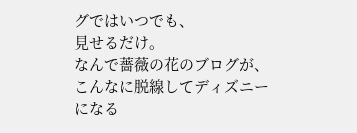グではいつでも、
見せるだけ。
なんで薔薇の花のブログが、
こんなに脱線してディズニーになる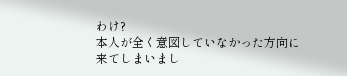わけ?
本人が全く意図していなかった方向に
来てしまいまし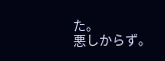た。
悪しからず。